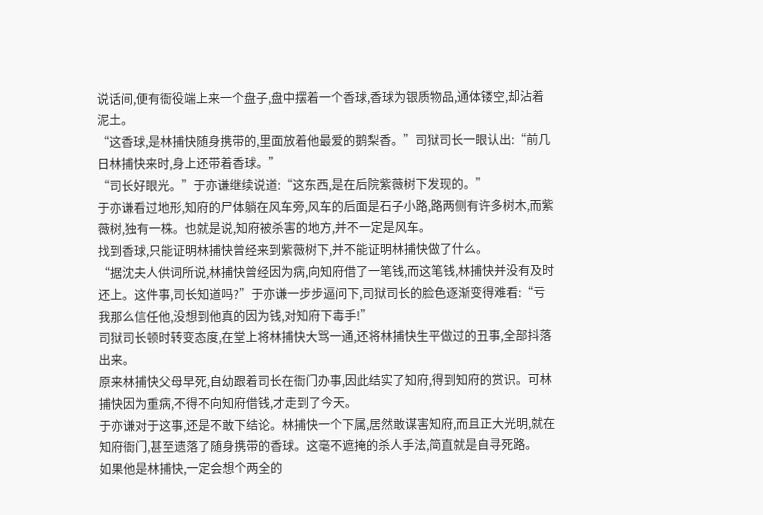说话间,便有衙役端上来一个盘子,盘中摆着一个香球,香球为银质物品,通体镂空,却沾着泥土。
“这香球,是林捕快随身携带的,里面放着他最爱的鹅梨香。”司狱司长一眼认出:“前几日林捕快来时,身上还带着香球。”
“司长好眼光。”于亦谦继续说道:“这东西,是在后院紫薇树下发现的。”
于亦谦看过地形,知府的尸体躺在风车旁,风车的后面是石子小路,路两侧有许多树木,而紫薇树,独有一株。也就是说,知府被杀害的地方,并不一定是风车。
找到香球,只能证明林捕快曾经来到紫薇树下,并不能证明林捕快做了什么。
“据沈夫人供词所说,林捕快曾经因为病,向知府借了一笔钱,而这笔钱,林捕快并没有及时还上。这件事,司长知道吗?”于亦谦一步步逼问下,司狱司长的脸色逐渐变得难看:“亏我那么信任他,没想到他真的因为钱,对知府下毒手!”
司狱司长顿时转变态度,在堂上将林捕快大骂一通,还将林捕快生平做过的丑事,全部抖落出来。
原来林捕快父母早死,自幼跟着司长在衙门办事,因此结实了知府,得到知府的赏识。可林捕快因为重病,不得不向知府借钱,才走到了今天。
于亦谦对于这事,还是不敢下结论。林捕快一个下属,居然敢谋害知府,而且正大光明,就在知府衙门,甚至遗落了随身携带的香球。这毫不遮掩的杀人手法,简直就是自寻死路。
如果他是林捕快,一定会想个两全的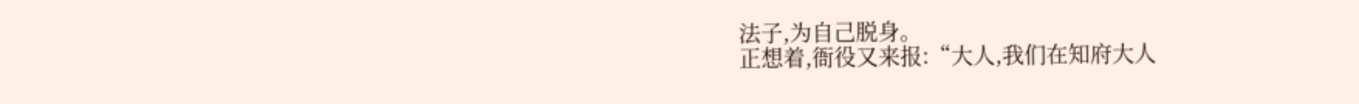法子,为自己脱身。
正想着,衙役又来报:“大人,我们在知府大人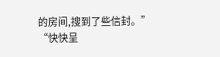的房间,搜到了些信封。”
“快快呈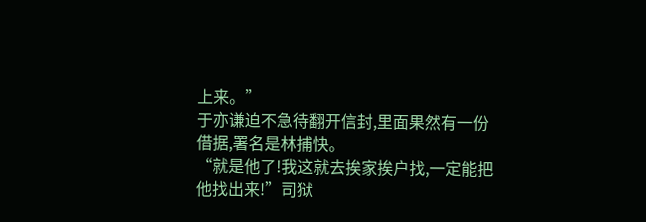上来。”
于亦谦迫不急待翻开信封,里面果然有一份借据,署名是林捕快。
“就是他了!我这就去挨家挨户找,一定能把他找出来!”司狱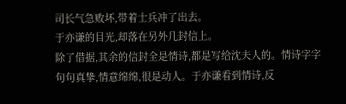司长气急败坏,带着士兵冲了出去。
于亦谦的目光,却落在另外几封信上。
除了借据,其余的信封全是情诗,都是写给沈夫人的。情诗字字句句真挚,情意绵绵,很是动人。于亦谦看到情诗,反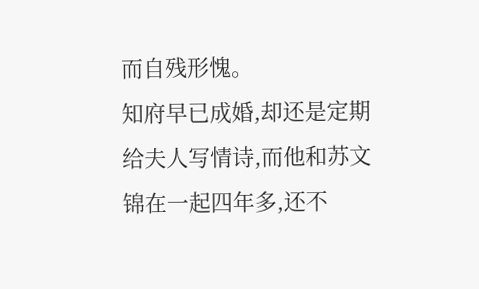而自残形愧。
知府早已成婚,却还是定期给夫人写情诗,而他和苏文锦在一起四年多,还不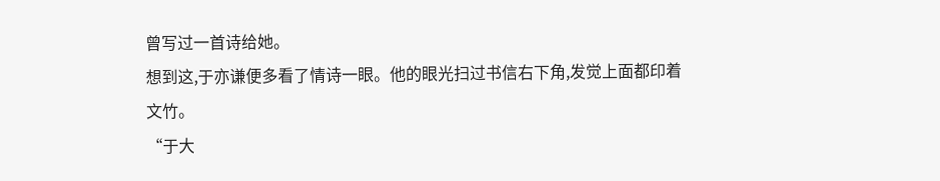曾写过一首诗给她。
想到这,于亦谦便多看了情诗一眼。他的眼光扫过书信右下角,发觉上面都印着文竹。
“于大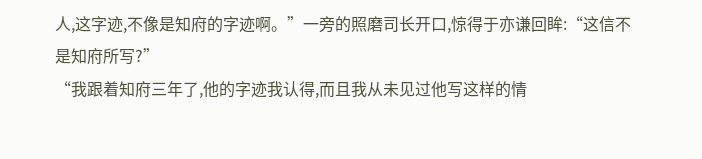人,这字迹,不像是知府的字迹啊。”一旁的照磨司长开口,惊得于亦谦回眸:“这信不是知府所写?”
“我跟着知府三年了,他的字迹我认得,而且我从未见过他写这样的情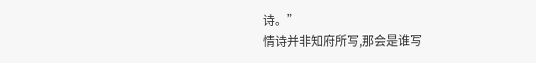诗。”
情诗并非知府所写,那会是谁写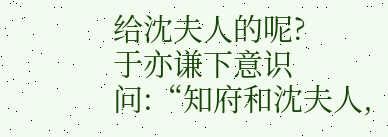给沈夫人的呢?
于亦谦下意识问:“知府和沈夫人,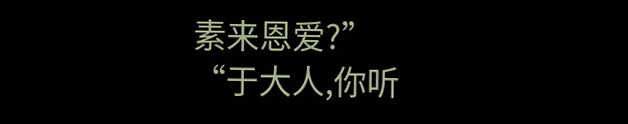素来恩爱?”
“于大人,你听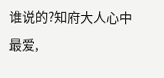谁说的?知府大人心中最爱,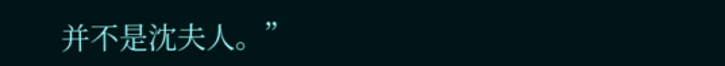并不是沈夫人。”